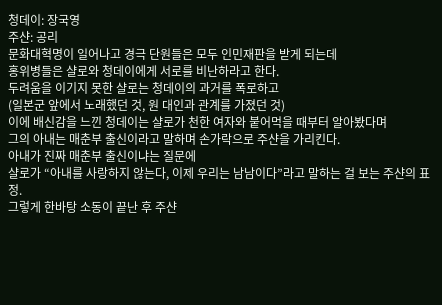청데이: 장국영
주샨: 공리
문화대혁명이 일어나고 경극 단원들은 모두 인민재판을 받게 되는데
홍위병들은 샬로와 청데이에게 서로를 비난하라고 한다.
두려움을 이기지 못한 샬로는 청데이의 과거를 폭로하고
(일본군 앞에서 노래했던 것, 원 대인과 관계를 가졌던 것)
이에 배신감을 느낀 청데이는 샬로가 천한 여자와 붙어먹을 때부터 알아봤다며
그의 아내는 매춘부 출신이라고 말하며 손가락으로 주샨을 가리킨다.
아내가 진짜 매춘부 출신이냐는 질문에
샬로가 “아내를 사랑하지 않는다, 이제 우리는 남남이다”라고 말하는 걸 보는 주샨의 표정.
그렇게 한바탕 소동이 끝난 후 주샨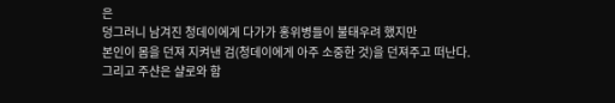은
덩그러니 남겨진 청데이에게 다가가 홍위병들이 불태우려 했지만
본인이 몸을 던져 지켜낸 검(청데이에게 아주 소중한 것)을 던져주고 떠난다.
그리고 주샨은 샬로와 함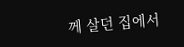께 살던 집에서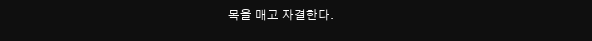목을 매고 자결한다.